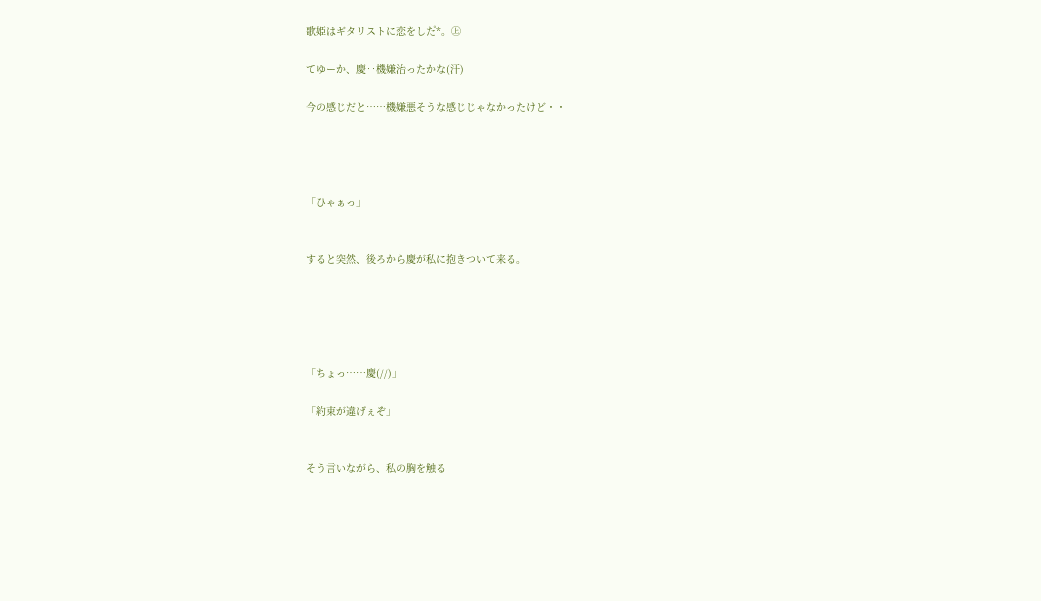歌姫はギタリストに恋をした゚*。㊤

てゆーか、慶‥機嫌治ったかな(汗)

今の感じだと……機嫌悪そうな感じじゃなかったけど・・




「ひゃぁっ」


すると突然、後ろから慶が私に抱きついて来る。





「ちょっ……慶(//)」

「約束が違げぇぞ」


そう言いながら、私の胸を触る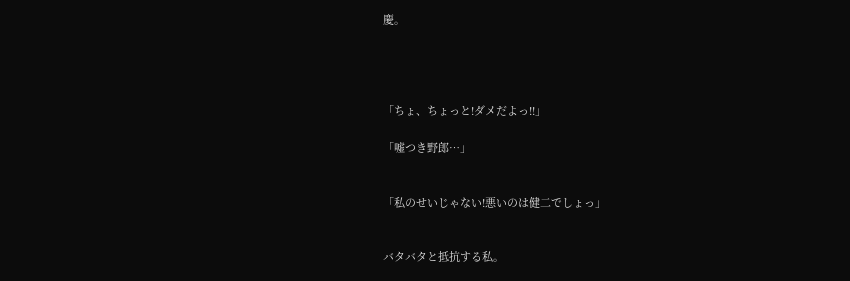慶。




「ちょ、ちょっと!ダメだよっ!!」

「嘘つき野郎…」


「私のせいじゃない!悪いのは健二でしょっ」


バタバタと抵抗する私。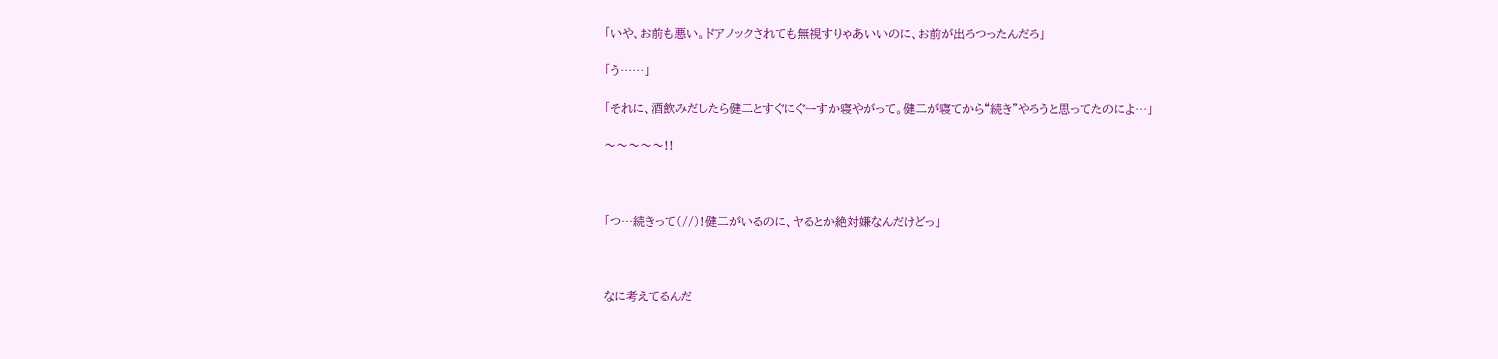「いや、お前も悪い。ドアノックされても無視すりゃあいいのに、お前が出ろつったんだろ」

「う……」

「それに、酒飲みだしたら健二とすぐにぐーすか寝やがって。健二が寝てから“続き”やろうと思ってたのによ…」

〜〜〜〜〜!!



「つ…続きって(//)!健二がいるのに、ヤるとか絶対嫌なんだけどっ」



なに考えてるんだ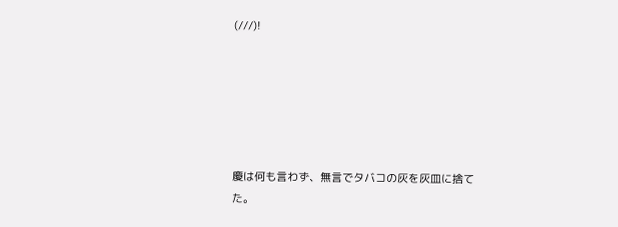(///)!






慶は何も言わず、無言でタバコの灰を灰皿に捨てた。